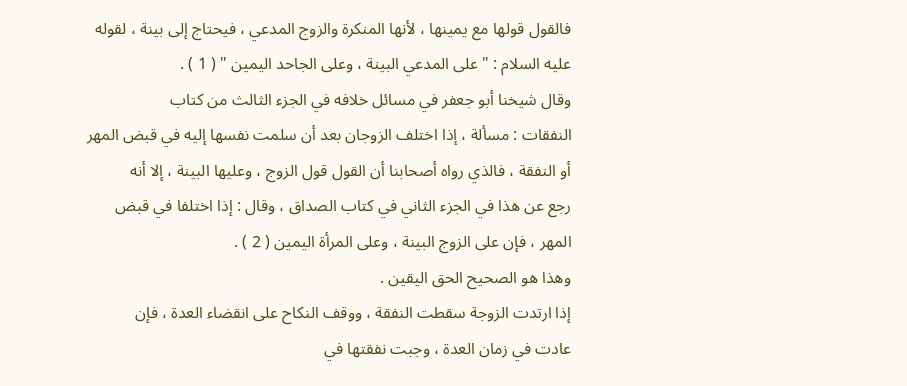فالقول قولها مع يمينها ، لأنها المنكرة والزوج المدعي ، فيحتاج إلى بينة ، لقوله
عليه السلام : " على المدعي البينة ، وعلى الجاحد اليمين " ( 1 ) .
وقال شيخنا أبو جعفر في مسائل خلافه في الجزء الثالث من كتاب
النفقات : مسألة ، إذا اختلف الزوجان بعد أن سلمت نفسها إليه في قبض المهر
أو النفقة ، فالذي رواه أصحابنا أن القول قول الزوج ، وعليها البينة ، إلا أنه
رجع عن هذا في الجزء الثاني في كتاب الصداق ، وقال : إذا اختلفا في قبض
المهر ، فإن على الزوج البينة ، وعلى المرأة اليمين ( 2 ) .
وهذا هو الصحيح الحق اليقين .
إذا ارتدت الزوجة سقطت النفقة ، ووقف النكاح على انقضاء العدة ، فإن
عادت في زمان العدة ، وجبت نفقتها في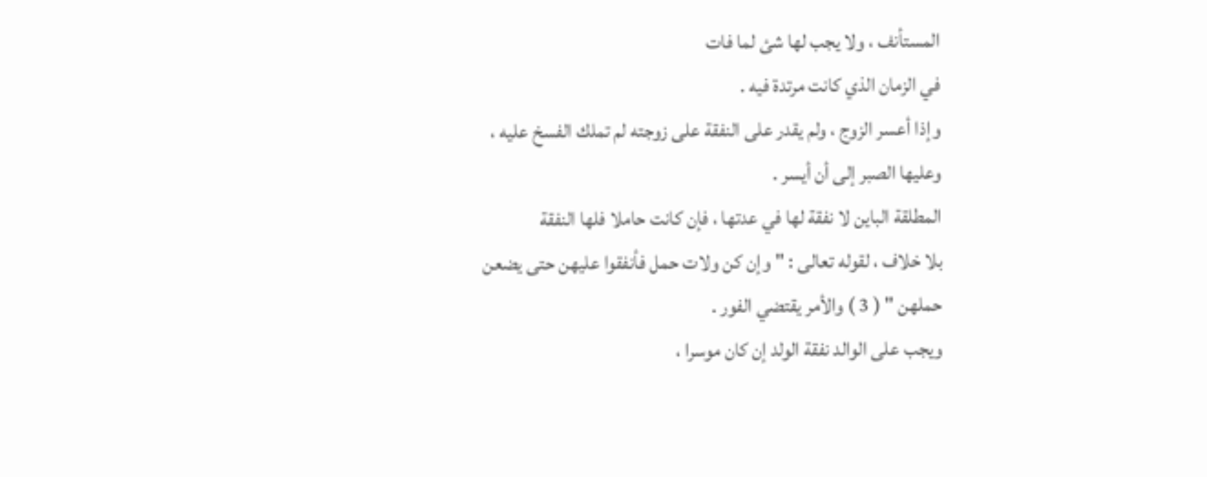المستأنف ، ولا يجب لها شئ لما فات
في الزمان الذي كانت مرتدة فيه .
وإذا أعسر الزوج ، ولم يقدر على النفقة على زوجته لم تملك الفسخ عليه ،
وعليها الصبر إلى أن أيسر .
المطلقة الباين لا نفقة لها في عدتها ، فإن كانت حاملا فلها النفقة
بلا خلاف ، لقوله تعالى : " وإن كن ولات حمل فأنفقوا عليهن حتى يضعن
حملهن " ( 3 ) والأمر يقتضي الفور .
ويجب على الوالد نفقة الولد إن كان موسرا ،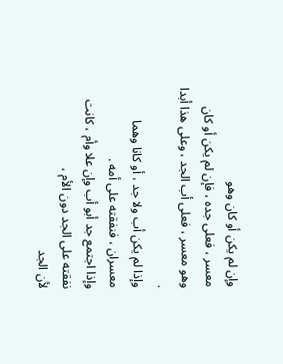وإن لم يكن أو كان وهو
معسر ، فعلى جده ، فإن لم يكن أو كان وهو معسر ، فعلى أب الجد ، وعلى هذا أبدا .
وإذا لم يكن أب ولا جد ، أو كانا وهما معسران ، فنفقته على أمه .
وإذا اجتمع جد أبو أب وإن علا وأم ، كانت نفقته على الجد دون الأم ،
لأن الجد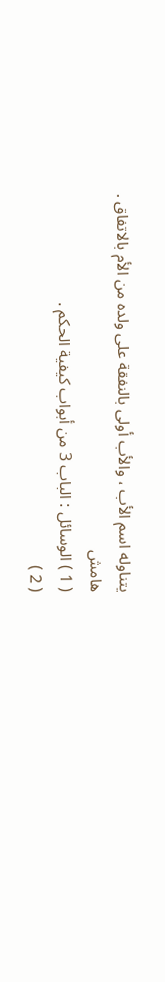يتناوله اسم الأب ، والأب أولى بالنفقة على ولده من الأم بالاتفاق .
هامش
( 1 ) الوسائل : الباب 3 من أبواب كيفية الحكم .
( 2 )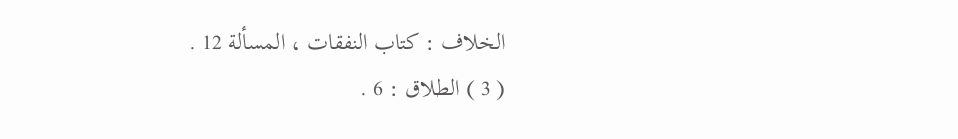الخلاف : كتاب النفقات ، المسألة 12 .
( 3 ) الطلاق : 6 .